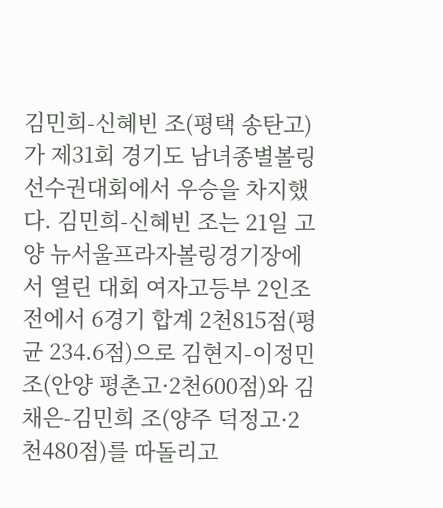김민희-신혜빈 조(평택 송탄고)가 제31회 경기도 남녀종별볼링선수권대회에서 우승을 차지했다. 김민희-신혜빈 조는 21일 고양 뉴서울프라자볼링경기장에서 열린 대회 여자고등부 2인조 전에서 6경기 합계 2천815점(평균 234.6점)으로 김현지-이정민 조(안양 평촌고·2천600점)와 김채은-김민희 조(양주 덕정고·2천480점)를 따돌리고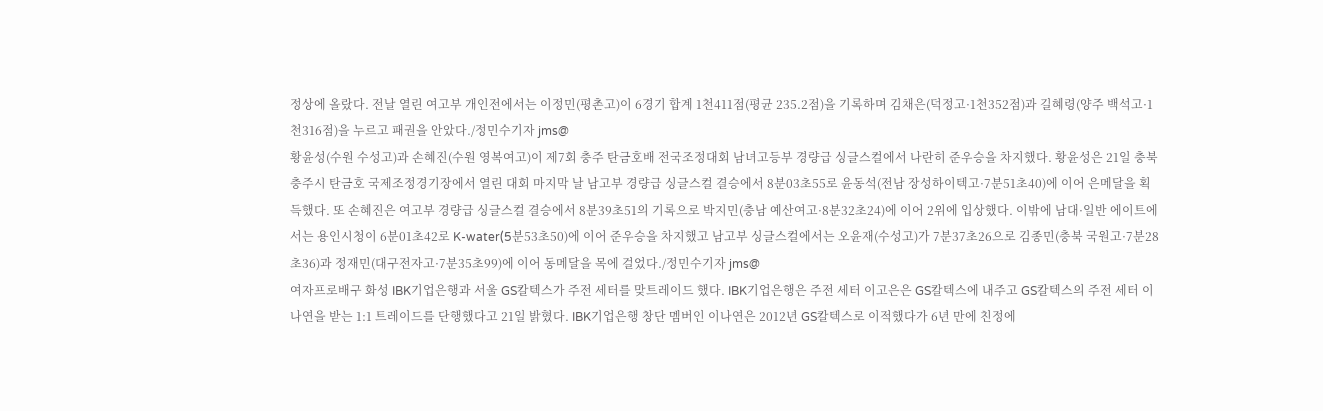정상에 올랐다. 전날 열린 여고부 개인전에서는 이정민(평촌고)이 6경기 합계 1천411점(평균 235.2점)을 기록하며 김채은(덕정고·1천352점)과 길혜령(양주 백석고·1천316점)을 누르고 패권을 안았다./정민수기자 jms@
황윤성(수원 수성고)과 손혜진(수원 영복여고)이 제7회 충주 탄금호배 전국조정대회 남녀고등부 경량급 싱글스컬에서 나란히 준우승을 차지했다. 황윤성은 21일 충북 충주시 탄금호 국제조정경기장에서 열린 대회 마지막 날 남고부 경량급 싱글스컬 결승에서 8분03초55로 윤동석(전남 장성하이텍고·7분51초40)에 이어 은메달을 획득했다. 또 손혜진은 여고부 경량급 싱글스컬 결승에서 8분39초51의 기록으로 박지민(충남 예산여고·8분32초24)에 이어 2위에 입상했다. 이밖에 남대·일반 에이트에서는 용인시청이 6분01초42로 K-water(5분53초50)에 이어 준우승을 차지했고 남고부 싱글스컬에서는 오윤재(수성고)가 7분37초26으로 김종민(충북 국원고·7분28초36)과 정재민(대구전자고·7분35초99)에 이어 동메달을 목에 걸었다./정민수기자 jms@
여자프로배구 화성 IBK기업은행과 서울 GS칼텍스가 주전 세터를 맞트레이드 했다. IBK기업은행은 주전 세터 이고은은 GS칼텍스에 내주고 GS칼텍스의 주전 세터 이나연을 받는 1:1 트레이드를 단행했다고 21일 밝혔다. IBK기업은행 창단 멤버인 이나연은 2012년 GS칼텍스로 이적했다가 6년 만에 친정에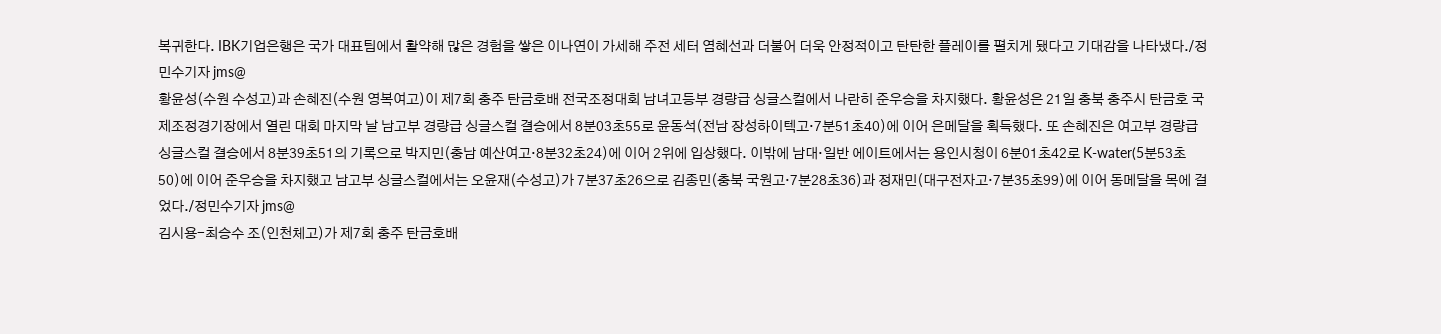복귀한다. IBK기업은행은 국가 대표팀에서 활약해 많은 경험을 쌓은 이나연이 가세해 주전 세터 염혜선과 더불어 더욱 안정적이고 탄탄한 플레이를 펼치게 됐다고 기대감을 나타냈다./정민수기자 jms@
황윤성(수원 수성고)과 손혜진(수원 영복여고)이 제7회 충주 탄금호배 전국조정대회 남녀고등부 경량급 싱글스컬에서 나란히 준우승을 차지했다. 황윤성은 21일 충북 충주시 탄금호 국제조정경기장에서 열린 대회 마지막 날 남고부 경량급 싱글스컬 결승에서 8분03초55로 윤동석(전남 장성하이텍고·7분51초40)에 이어 은메달을 획득했다. 또 손혜진은 여고부 경량급 싱글스컬 결승에서 8분39초51의 기록으로 박지민(충남 예산여고·8분32초24)에 이어 2위에 입상했다. 이밖에 남대·일반 에이트에서는 용인시청이 6분01초42로 K-water(5분53초50)에 이어 준우승을 차지했고 남고부 싱글스컬에서는 오윤재(수성고)가 7분37초26으로 김종민(충북 국원고·7분28초36)과 정재민(대구전자고·7분35초99)에 이어 동메달을 목에 걸었다./정민수기자 jms@
김시용-최승수 조(인천체고)가 제7회 충주 탄금호배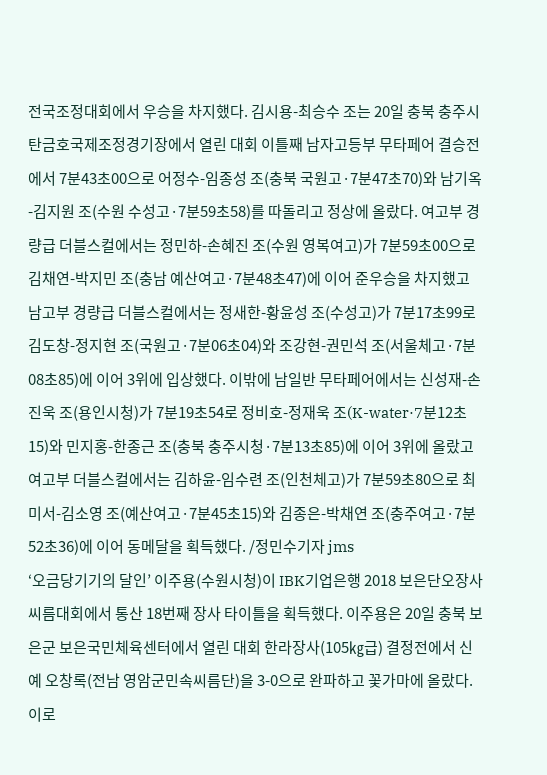전국조정대회에서 우승을 차지했다. 김시용-최승수 조는 20일 충북 충주시 탄금호국제조정경기장에서 열린 대회 이틀째 남자고등부 무타페어 결승전에서 7분43초00으로 어정수-임종성 조(충북 국원고·7분47초70)와 남기옥-김지원 조(수원 수성고·7분59초58)를 따돌리고 정상에 올랐다. 여고부 경량급 더블스컬에서는 정민하-손혜진 조(수원 영복여고)가 7분59초00으로 김채연-박지민 조(충남 예산여고·7분48초47)에 이어 준우승을 차지했고 남고부 경량급 더블스컬에서는 정새한-황윤성 조(수성고)가 7분17초99로 김도창-정지현 조(국원고·7분06초04)와 조강현-권민석 조(서울체고·7분08초85)에 이어 3위에 입상했다. 이밖에 남일반 무타페어에서는 신성재-손진욱 조(용인시청)가 7분19초54로 정비호-정재욱 조(K-water·7분12초15)와 민지홍-한종근 조(충북 충주시청·7분13초85)에 이어 3위에 올랐고 여고부 더블스컬에서는 김하윤-임수련 조(인천체고)가 7분59초80으로 최미서-김소영 조(예산여고·7분45초15)와 김종은-박채연 조(충주여고·7분52초36)에 이어 동메달을 획득했다. /정민수기자 jms
‘오금당기기의 달인’ 이주용(수원시청)이 IBK기업은행 2018 보은단오장사씨름대회에서 통산 18번째 장사 타이틀을 획득했다. 이주용은 20일 충북 보은군 보은국민체육센터에서 열린 대회 한라장사(105㎏급) 결정전에서 신예 오창록(전남 영암군민속씨름단)을 3-0으로 완파하고 꽃가마에 올랐다. 이로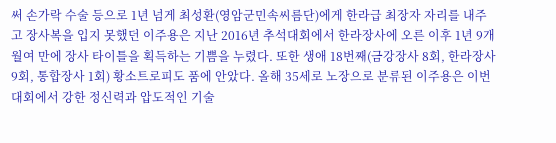써 손가락 수술 등으로 1년 넘게 최성환(영암군민속씨름단)에게 한라급 최장자 자리를 내주고 장사복을 입지 못했던 이주용은 지난 2016년 추석대회에서 한라장사에 오른 이후 1년 9개월여 만에 장사 타이틀을 획득하는 기쁨을 누렸다. 또한 생애 18번째(금강장사 8회, 한라장사 9회, 통합장사 1회) 황소트로피도 품에 안았다. 올해 35세로 노장으로 분류된 이주용은 이번 대회에서 강한 정신력과 압도적인 기술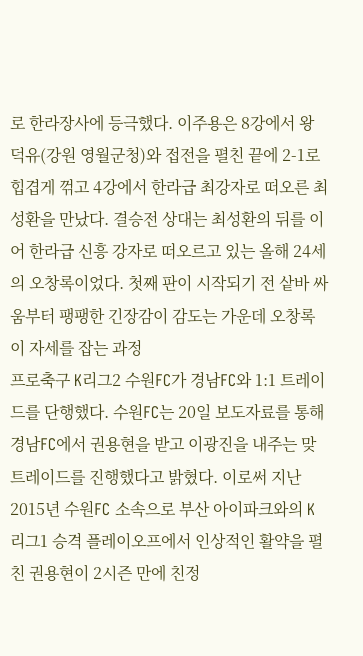로 한라장사에 등극했다. 이주용은 8강에서 왕덕유(강원 영월군청)와 접전을 펼친 끝에 2-1로 힙겹게 꺾고 4강에서 한라급 최강자로 떠오른 최성환을 만났다. 결승전 상대는 최성환의 뒤를 이어 한라급 신흥 강자로 떠오르고 있는 올해 24세의 오창록이었다. 첫째 판이 시작되기 전 샅바 싸움부터 팽팽한 긴장감이 감도는 가운데 오창록이 자세를 잡는 과정
프로축구 K리그2 수원FC가 경남FC와 1:1 트레이드를 단행했다. 수원FC는 20일 보도자료를 통해 경남FC에서 권용현을 받고 이광진을 내주는 맞트레이드를 진행했다고 밝혔다. 이로써 지난 2015년 수원FC 소속으로 부산 아이파크와의 K리그1 승격 플레이오프에서 인상적인 활약을 펼친 권용현이 2시즌 만에 친정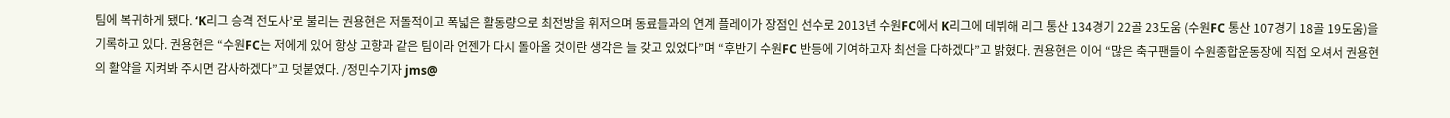팀에 복귀하게 됐다. ‘K리그 승격 전도사’로 불리는 권용현은 저돌적이고 폭넓은 활동량으로 최전방을 휘저으며 동료들과의 연계 플레이가 장점인 선수로 2013년 수원FC에서 K리그에 데뷔해 리그 통산 134경기 22골 23도움 (수원FC 통산 107경기 18골 19도움)을 기록하고 있다. 권용현은 “수원FC는 저에게 있어 항상 고향과 같은 팀이라 언젠가 다시 돌아올 것이란 생각은 늘 갖고 있었다”며 “후반기 수원FC 반등에 기여하고자 최선을 다하겠다”고 밝혔다. 권용현은 이어 “많은 축구팬들이 수원종합운동장에 직접 오셔서 권용현의 활약을 지켜봐 주시면 감사하겠다”고 덧붙였다. /정민수기자 jms@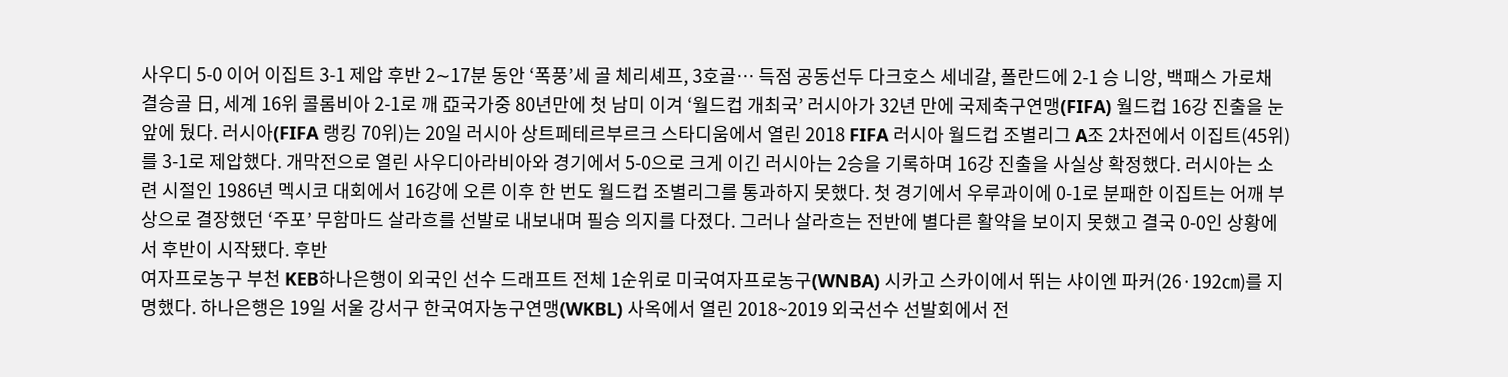사우디 5-0 이어 이집트 3-1 제압 후반 2∼17분 동안 ‘폭풍’세 골 체리셰프, 3호골… 득점 공동선두 다크호스 세네갈, 폴란드에 2-1 승 니앙, 백패스 가로채 결승골 日, 세계 16위 콜롬비아 2-1로 깨 亞국가중 80년만에 첫 남미 이겨 ‘월드컵 개최국’ 러시아가 32년 만에 국제축구연맹(FIFA) 월드컵 16강 진출을 눈앞에 뒀다. 러시아(FIFA 랭킹 70위)는 20일 러시아 상트페테르부르크 스타디움에서 열린 2018 FIFA 러시아 월드컵 조별리그 A조 2차전에서 이집트(45위)를 3-1로 제압했다. 개막전으로 열린 사우디아라비아와 경기에서 5-0으로 크게 이긴 러시아는 2승을 기록하며 16강 진출을 사실상 확정했다. 러시아는 소련 시절인 1986년 멕시코 대회에서 16강에 오른 이후 한 번도 월드컵 조별리그를 통과하지 못했다. 첫 경기에서 우루과이에 0-1로 분패한 이집트는 어깨 부상으로 결장했던 ‘주포’ 무함마드 살라흐를 선발로 내보내며 필승 의지를 다졌다. 그러나 살라흐는 전반에 별다른 활약을 보이지 못했고 결국 0-0인 상황에서 후반이 시작됐다. 후반
여자프로농구 부천 KEB하나은행이 외국인 선수 드래프트 전체 1순위로 미국여자프로농구(WNBA) 시카고 스카이에서 뛰는 샤이엔 파커(26·192㎝)를 지명했다. 하나은행은 19일 서울 강서구 한국여자농구연맹(WKBL) 사옥에서 열린 2018~2019 외국선수 선발회에서 전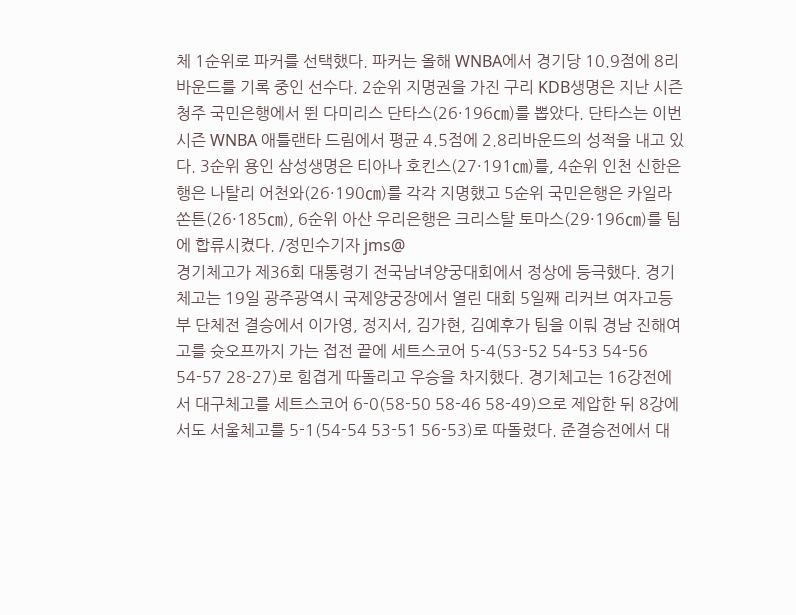체 1순위로 파커를 선택했다. 파커는 올해 WNBA에서 경기당 10.9점에 8리바운드를 기록 중인 선수다. 2순위 지명권을 가진 구리 KDB생명은 지난 시즌 청주 국민은행에서 뛴 다미리스 단타스(26·196㎝)를 뽑았다. 단타스는 이번 시즌 WNBA 애틀랜타 드림에서 평균 4.5점에 2.8리바운드의 성적을 내고 있다. 3순위 용인 삼성생명은 티아나 호킨스(27·191㎝)를, 4순위 인천 신한은행은 나탈리 어천와(26·190㎝)를 각각 지명했고 5순위 국민은행은 카일라 쏜튼(26·185㎝), 6순위 아산 우리은행은 크리스탈 토마스(29·196㎝)를 팀에 합류시켰다. /정민수기자 jms@
경기체고가 제36회 대통령기 전국남녀양궁대회에서 정상에 등극했다. 경기체고는 19일 광주광역시 국제양궁장에서 열린 대회 5일째 리커브 여자고등부 단체전 결승에서 이가영, 정지서, 김가현, 김예후가 팀을 이뤄 경남 진해여고를 슛오프까지 가는 접전 끝에 세트스코어 5-4(53-52 54-53 54-56 54-57 28-27)로 힘겹게 따돌리고 우승을 차지했다. 경기체고는 16강전에서 대구체고를 세트스코어 6-0(58-50 58-46 58-49)으로 제압한 뒤 8강에서도 서울체고를 5-1(54-54 53-51 56-53)로 따돌렸다. 준결승전에서 대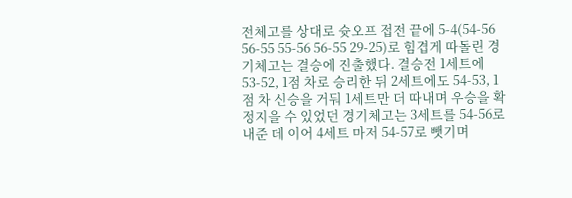전체고를 상대로 슛오프 접전 끝에 5-4(54-56 56-55 55-56 56-55 29-25)로 힘겹게 따돌린 경기체고는 결승에 진출했다. 결승전 1세트에 53-52, 1점 차로 승리한 뒤 2세트에도 54-53, 1점 차 신승을 거둬 1세트만 더 따내며 우승을 확정지을 수 있었던 경기체고는 3세트를 54-56로 내준 데 이어 4세트 마저 54-57로 뺏기며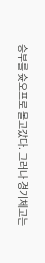승부를 슛오프로 몰고갔다. 그러나 경기체고는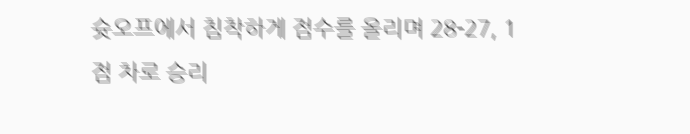슛오프에서 침착하게 점수를 올리며 28-27, 1점 차로 승리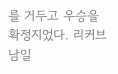를 거두고 우승을 확정지었다. 리커브 남일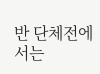반 단체전에서는